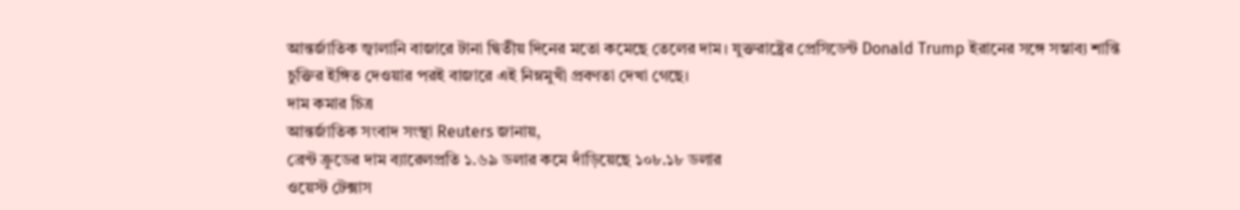আন্তর্জাতিক জ্বালানি বাজারে টানা দ্বিতীয় দিনের মতো কমেছে তেলের দাম। যুক্তরাষ্ট্রের প্রেসিডেন্ট Donald Trump ইরানের সঙ্গে সম্ভাব্য শান্তি চুক্তির ইঙ্গিত দেওয়ার পরই বাজারে এই নিম্নমুখী প্রবণতা দেখা গেছে।
দাম কমার চিত্র
আন্তর্জাতিক সংবাদ সংস্থা Reuters জানায়,
ব্রেন্ট ক্রুডের দাম ব্যারেলপ্রতি ১.৬৯ ডলার কমে দাঁড়িয়েছে ১০৮.১৮ ডলার
ওয়েস্ট টেক্সাস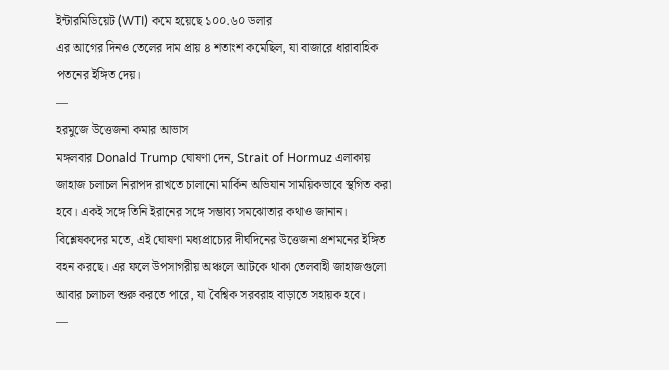ইন্টারমিডিয়েট (WTI) কমে হয়েছে ১০০.৬০ ডলার
এর আগের দিনও তেলের দাম প্রায় ৪ শতাংশ কমেছিল, যা বাজারে ধারাবাহিক পতনের ইঙ্গিত দেয়।
—
হরমুজে উত্তেজনা কমার আভাস
মঙ্গলবার Donald Trump ঘোষণা দেন, Strait of Hormuz এলাকায় জাহাজ চলাচল নিরাপদ রাখতে চালানো মার্কিন অভিযান সাময়িকভাবে স্থগিত করা হবে। একই সঙ্গে তিনি ইরানের সঙ্গে সম্ভাব্য সমঝোতার কথাও জানান।
বিশ্লেষকদের মতে, এই ঘোষণা মধ্যপ্রাচ্যের দীর্ঘদিনের উত্তেজনা প্রশমনের ইঙ্গিত বহন করছে। এর ফলে উপসাগরীয় অঞ্চলে আটকে থাকা তেলবাহী জাহাজগুলো আবার চলাচল শুরু করতে পারে, যা বৈশ্বিক সরবরাহ বাড়াতে সহায়ক হবে।
—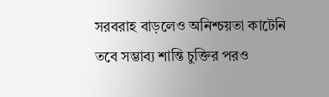সরবরাহ বাড়লেও অনিশ্চয়তা কাটেনি
তবে সম্ভাব্য শান্তি চুক্তির পরও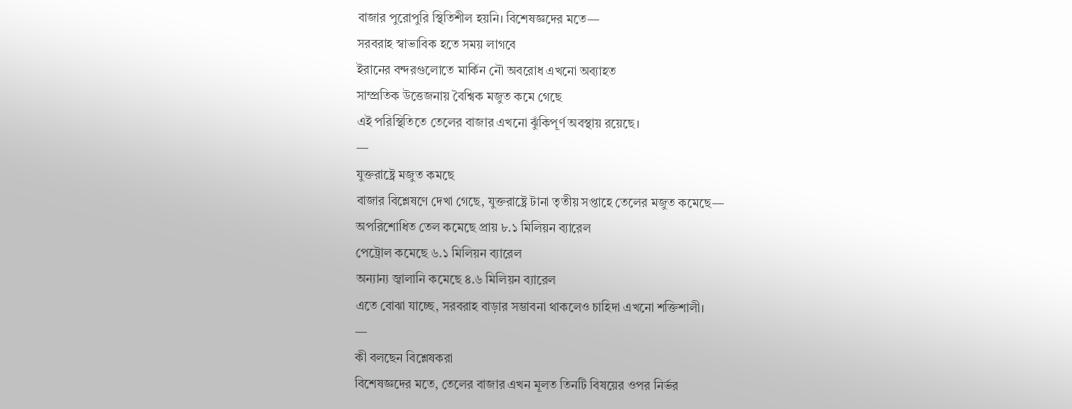বাজার পুরোপুরি স্থিতিশীল হয়নি। বিশেষজ্ঞদের মতে—
সরবরাহ স্বাভাবিক হতে সময় লাগবে
ইরানের বন্দরগুলোতে মার্কিন নৌ অবরোধ এখনো অব্যাহত
সাম্প্রতিক উত্তেজনায় বৈশ্বিক মজুত কমে গেছে
এই পরিস্থিতিতে তেলের বাজার এখনো ঝুঁকিপূর্ণ অবস্থায় রয়েছে।
—
যুক্তরাষ্ট্রে মজুত কমছে
বাজার বিশ্লেষণে দেখা গেছে, যুক্তরাষ্ট্রে টানা তৃতীয় সপ্তাহে তেলের মজুত কমেছে—
অপরিশোধিত তেল কমেছে প্রায় ৮.১ মিলিয়ন ব্যারেল
পেট্রোল কমেছে ৬.১ মিলিয়ন ব্যারেল
অন্যান্য জ্বালানি কমেছে ৪.৬ মিলিয়ন ব্যারেল
এতে বোঝা যাচ্ছে, সরবরাহ বাড়ার সম্ভাবনা থাকলেও চাহিদা এখনো শক্তিশালী।
—
কী বলছেন বিশ্লেষকরা
বিশেষজ্ঞদের মতে, তেলের বাজার এখন মূলত তিনটি বিষয়ের ওপর নির্ভর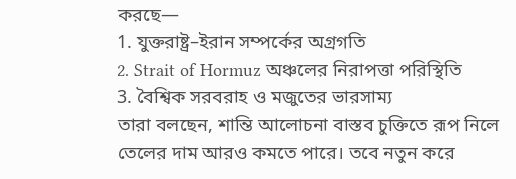করছে—
1. যুক্তরাষ্ট্র–ইরান সম্পর্কের অগ্রগতি
2. Strait of Hormuz অঞ্চলের নিরাপত্তা পরিস্থিতি
3. বৈশ্বিক সরবরাহ ও মজুতের ভারসাম্য
তারা বলছেন, শান্তি আলোচনা বাস্তব চুক্তিতে রূপ নিলে তেলের দাম আরও কমতে পারে। তবে নতুন করে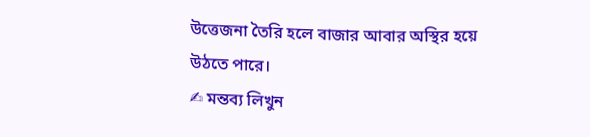উত্তেজনা তৈরি হলে বাজার আবার অস্থির হয়ে উঠতে পারে।
✍ মন্তব্য লিখুন